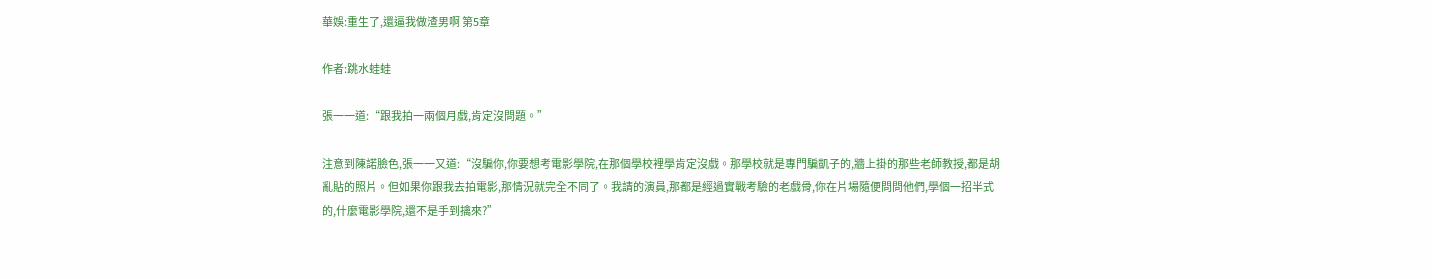華娛:重生了,還逼我做渣男啊 第5章

作者:跳水蛙蛙

張一一道:“跟我拍一兩個月戲,肯定沒問題。”

注意到陳諾臉色,張一一又道:“沒騙你,你要想考電影學院,在那個學校裡學肯定沒戲。那學校就是專門騙凱子的,牆上掛的那些老師教授,都是胡亂貼的照片。但如果你跟我去拍電影,那情況就完全不同了。我請的演員,那都是經過實戰考驗的老戲骨,你在片場隨便問問他們,學個一招半式的,什麼電影學院,還不是手到擒來?”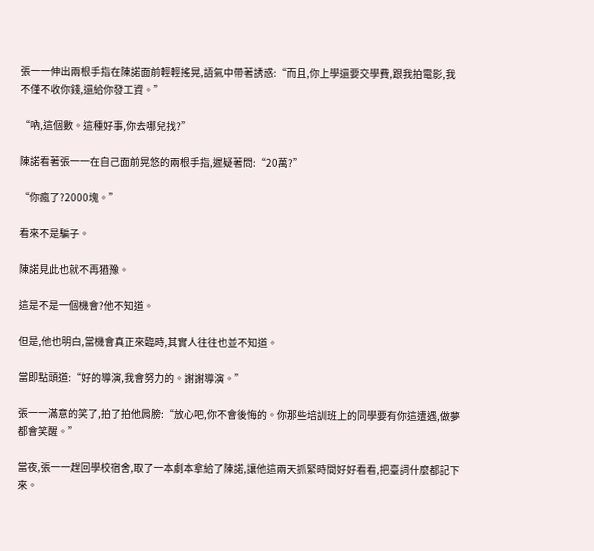張一一伸出兩根手指在陳諾面前輕輕搖晃,語氣中帶著誘惑:“而且,你上學還要交學費,跟我拍電影,我不僅不收你錢,還給你發工資。”

“吶,這個數。這種好事,你去哪兒找?”

陳諾看著張一一在自己面前晃悠的兩根手指,遲疑著問:“20萬?”

“你瘋了?2000塊。”

看來不是騙子。

陳諾見此也就不再猶豫。

這是不是一個機會?他不知道。

但是,他也明白,當機會真正來臨時,其實人往往也並不知道。

當即點頭道:“好的導演,我會努力的。謝謝導演。”

張一一滿意的笑了,拍了拍他肩膀:“放心吧,你不會後悔的。你那些培訓班上的同學要有你這遭遇,做夢都會笑醒。”

當夜,張一一趕回學校宿舍,取了一本劇本拿給了陳諾,讓他這兩天抓緊時間好好看看,把臺詞什麼都記下來。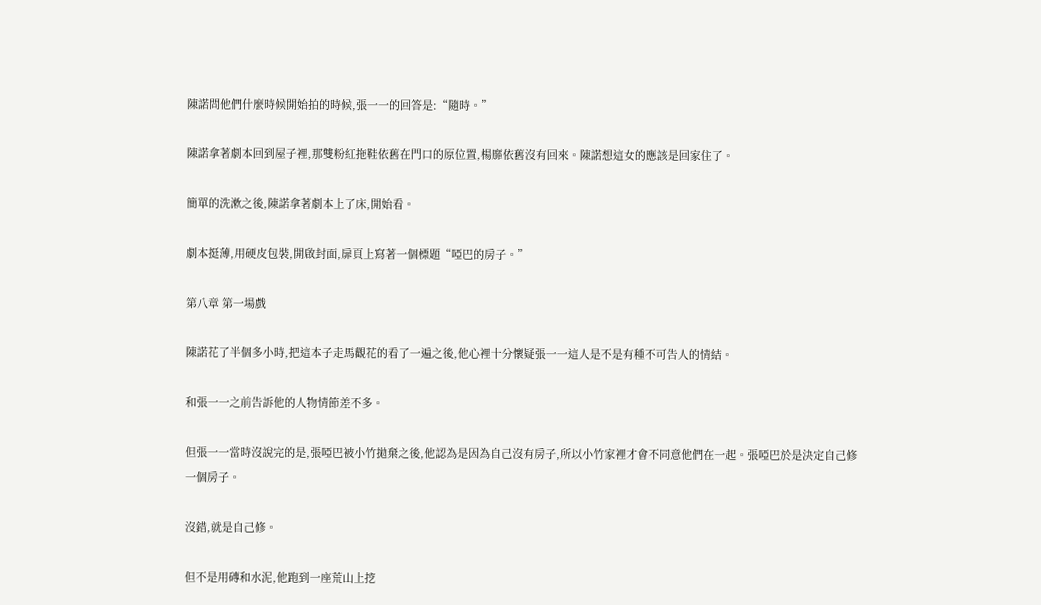陳諾問他們什麼時候開始拍的時候,張一一的回答是:“隨時。”

陳諾拿著劇本回到屋子裡,那雙粉紅拖鞋依舊在門口的原位置,楊靡依舊沒有回來。陳諾想這女的應該是回家住了。

簡單的洗漱之後,陳諾拿著劇本上了床,開始看。

劇本挺薄,用硬皮包裝,開啟封面,扉頁上寫著一個標題“啞巴的房子。”

第八章 第一場戲

陳諾花了半個多小時,把這本子走馬觀花的看了一遍之後,他心裡十分懷疑張一一這人是不是有種不可告人的情結。

和張一一之前告訴他的人物情節差不多。

但張一一當時沒說完的是,張啞巴被小竹拋棄之後,他認為是因為自己沒有房子,所以小竹家裡才會不同意他們在一起。張啞巴於是決定自己修一個房子。

沒錯,就是自己修。

但不是用磚和水泥,他跑到一座荒山上挖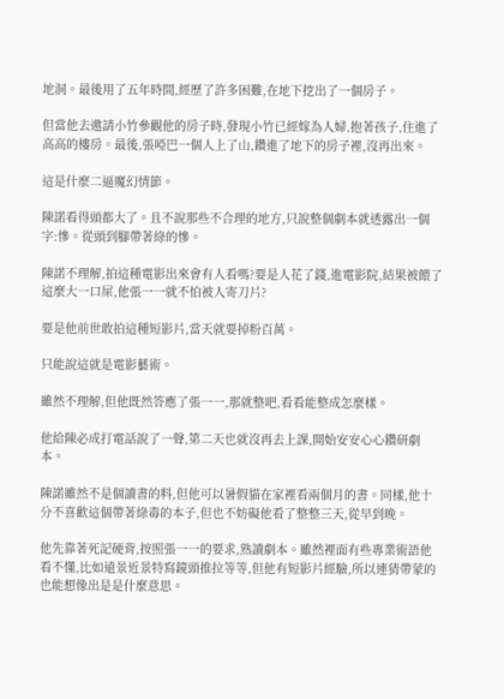地洞。最後用了五年時間,經歷了許多困難,在地下挖出了一個房子。

但當他去邀請小竹參觀他的房子時,發現小竹已經嫁為人婦,抱著孩子,住進了高高的樓房。最後,張啞巴一個人上了山,鑽進了地下的房子裡,沒再出來。

這是什麼二逼魔幻情節。

陳諾看得頭都大了。且不說那些不合理的地方,只說整個劇本就透露出一個字:慘。從頭到腳帶著綠的慘。

陳諾不理解,拍這種電影出來會有人看嗎?要是人花了錢,進電影院,結果被餵了這麼大一口屎,他張一一就不怕被人寄刀片?

要是他前世敢拍這種短影片,當天就要掉粉百萬。

只能說這就是電影藝術。

雖然不理解,但他既然答應了張一一,那就整吧,看看能整成怎麼樣。

他給陳必成打電話說了一聲,第二天也就沒再去上課,開始安安心心鑽研劇本。

陳諾雖然不是個讀書的料,但他可以暑假貓在家裡看兩個月的書。同樣,他十分不喜歡這個帶著綠毒的本子,但也不妨礙他看了整整三天,從早到晚。

他先靠著死記硬背,按照張一一的要求,熟讀劇本。雖然裡面有些專業術語他看不懂,比如遠景近景特寫鏡頭推拉等等,但他有短影片經驗,所以連猜帶蒙的也能想像出是是什麼意思。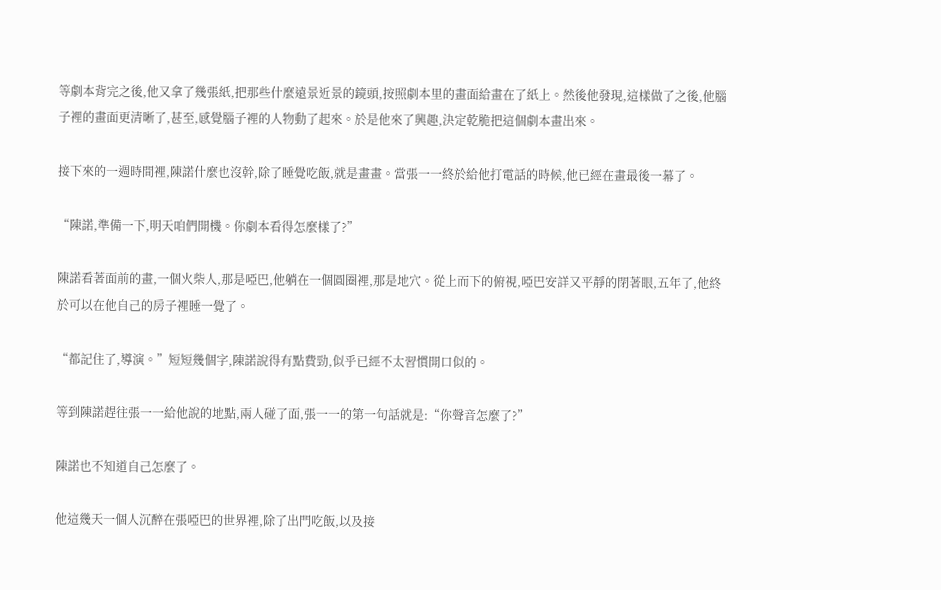等劇本背完之後,他又拿了幾張紙,把那些什麼遠景近景的鏡頭,按照劇本里的畫面給畫在了紙上。然後他發現,這樣做了之後,他腦子裡的畫面更清晰了,甚至,感覺腦子裡的人物動了起來。於是他來了興趣,決定乾脆把這個劇本畫出來。

接下來的一週時間裡,陳諾什麼也沒幹,除了睡覺吃飯,就是畫畫。當張一一終於給他打電話的時候,他已經在畫最後一幕了。

“陳諾,準備一下,明天咱們開機。你劇本看得怎麼樣了?”

陳諾看著面前的畫,一個火柴人,那是啞巴,他躺在一個圓圈裡,那是地穴。從上而下的俯視,啞巴安詳又平靜的閉著眼,五年了,他終於可以在他自己的房子裡睡一覺了。

“都記住了,導演。”短短幾個字,陳諾說得有點費勁,似乎已經不太習慣開口似的。

等到陳諾趕往張一一給他說的地點,兩人碰了面,張一一的第一句話就是:“你聲音怎麼了?”

陳諾也不知道自己怎麼了。

他這幾天一個人沉醉在張啞巴的世界裡,除了出門吃飯,以及接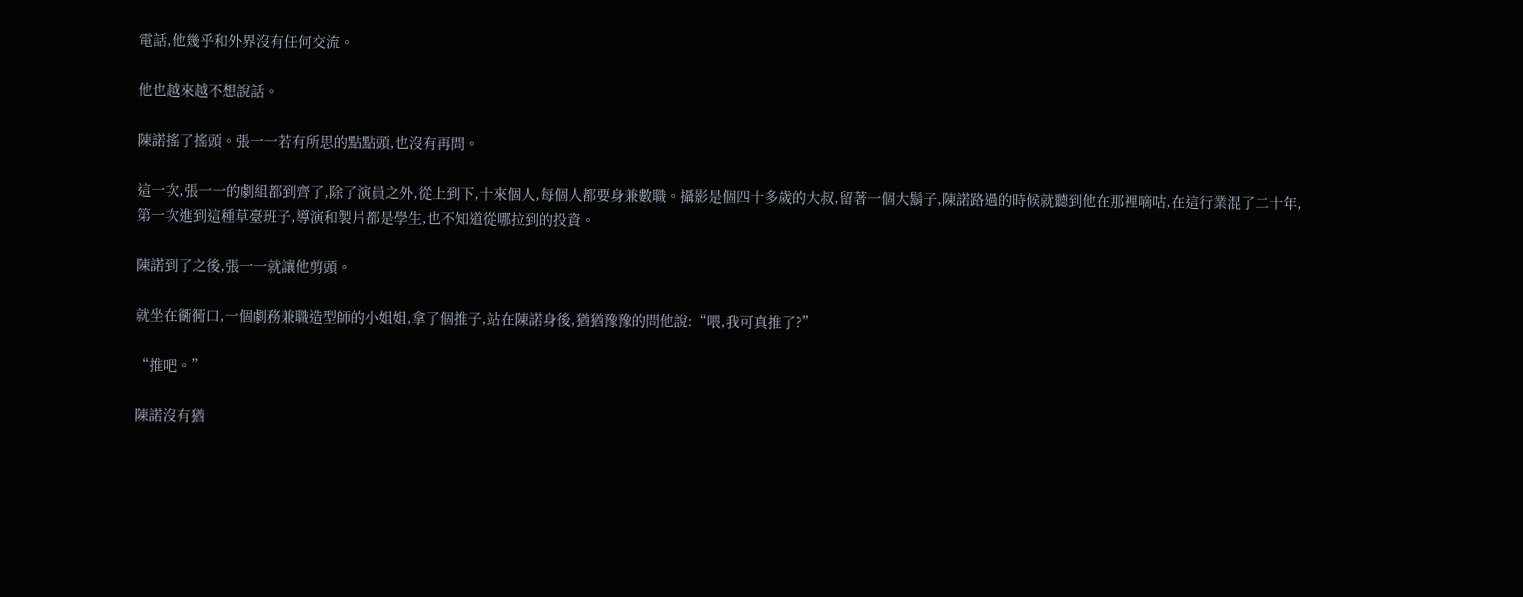電話,他幾乎和外界沒有任何交流。

他也越來越不想說話。

陳諾搖了搖頭。張一一若有所思的點點頭,也沒有再問。

這一次,張一一的劇組都到齊了,除了演員之外,從上到下,十來個人,每個人都要身兼數職。攝影是個四十多歲的大叔,留著一個大鬍子,陳諾路過的時候就聽到他在那裡嘀咕,在這行業混了二十年,第一次進到這種草臺班子,導演和製片都是學生,也不知道從哪拉到的投資。

陳諾到了之後,張一一就讓他剪頭。

就坐在衚衕口,一個劇務兼職造型師的小姐姐,拿了個推子,站在陳諾身後,猶猶豫豫的問他說:“喂,我可真推了?”

“推吧。”

陳諾沒有猶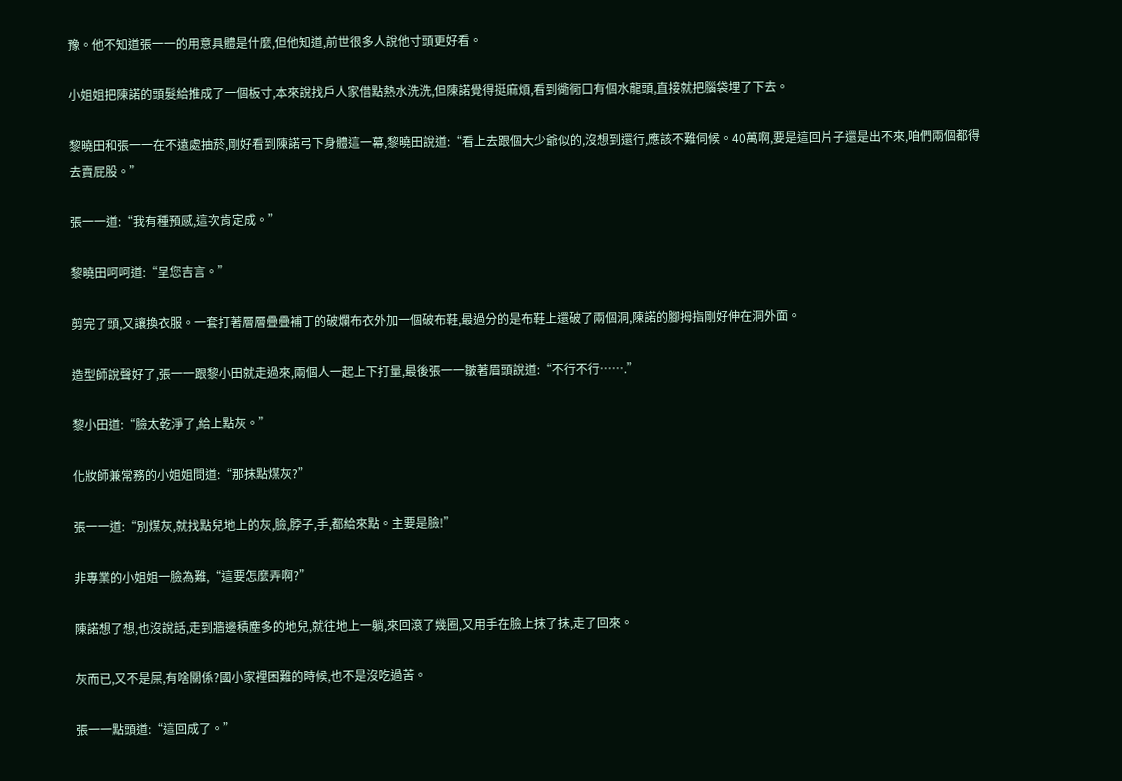豫。他不知道張一一的用意具體是什麼,但他知道,前世很多人說他寸頭更好看。

小姐姐把陳諾的頭髮給推成了一個板寸,本來說找戶人家借點熱水洗洗,但陳諾覺得挺麻煩,看到衚衕口有個水龍頭,直接就把腦袋埋了下去。

黎曉田和張一一在不遠處抽菸,剛好看到陳諾弓下身體這一幕,黎曉田說道:“看上去跟個大少爺似的,沒想到還行,應該不難伺候。40萬啊,要是這回片子還是出不來,咱們兩個都得去賣屁股。”

張一一道:“我有種預感,這次肯定成。”

黎曉田呵呵道:“呈您吉言。”

剪完了頭,又讓換衣服。一套打著層層疊疊補丁的破爛布衣外加一個破布鞋,最過分的是布鞋上還破了兩個洞,陳諾的腳拇指剛好伸在洞外面。

造型師說聲好了,張一一跟黎小田就走過來,兩個人一起上下打量,最後張一一皺著眉頭說道:“不行不行…….”

黎小田道:“臉太乾淨了,給上點灰。”

化妝師兼常務的小姐姐問道:“那抹點煤灰?”

張一一道:“別煤灰,就找點兒地上的灰,臉,脖子,手,都給來點。主要是臉!”

非專業的小姐姐一臉為難,“這要怎麼弄啊?”

陳諾想了想,也沒說話,走到牆邊積塵多的地兒,就往地上一躺,來回滾了幾圈,又用手在臉上抹了抹,走了回來。

灰而已,又不是屎,有啥關係?國小家裡困難的時候,也不是沒吃過苦。

張一一點頭道:“這回成了。”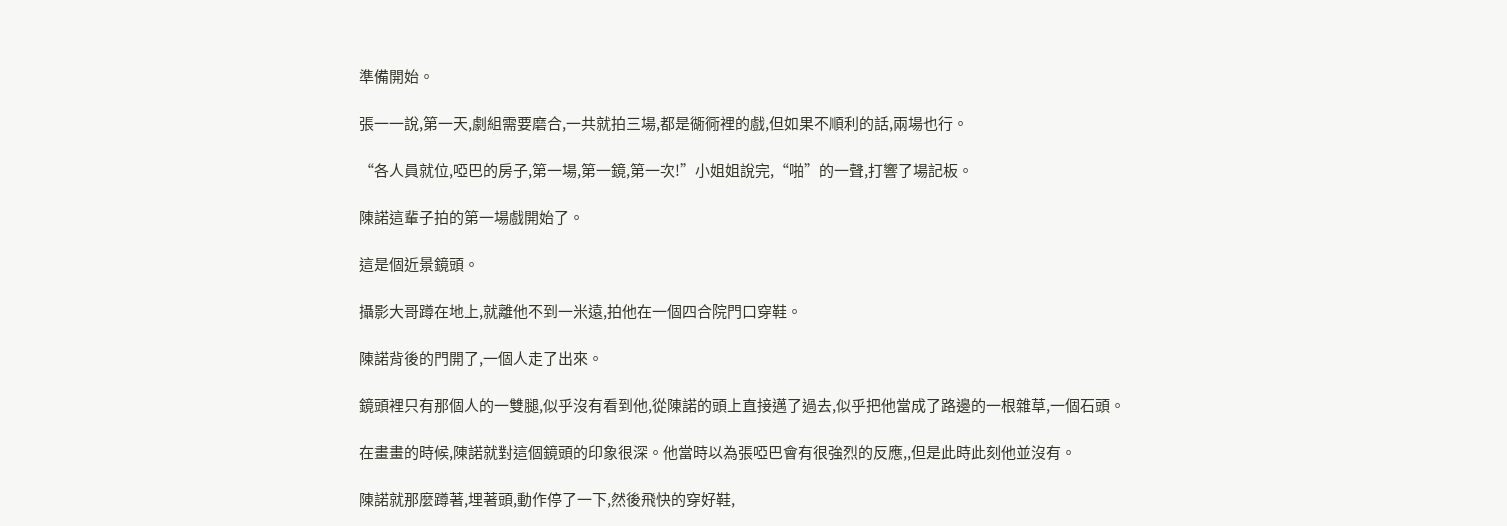準備開始。

張一一說,第一天,劇組需要磨合,一共就拍三場,都是衚衕裡的戲,但如果不順利的話,兩場也行。

“各人員就位,啞巴的房子,第一場,第一鏡,第一次!”小姐姐說完,“啪”的一聲,打響了場記板。

陳諾這輩子拍的第一場戲開始了。

這是個近景鏡頭。

攝影大哥蹲在地上,就離他不到一米遠,拍他在一個四合院門口穿鞋。

陳諾背後的門開了,一個人走了出來。

鏡頭裡只有那個人的一雙腿,似乎沒有看到他,從陳諾的頭上直接邁了過去,似乎把他當成了路邊的一根雜草,一個石頭。

在畫畫的時候,陳諾就對這個鏡頭的印象很深。他當時以為張啞巴會有很強烈的反應,,但是此時此刻他並沒有。

陳諾就那麼蹲著,埋著頭,動作停了一下,然後飛快的穿好鞋,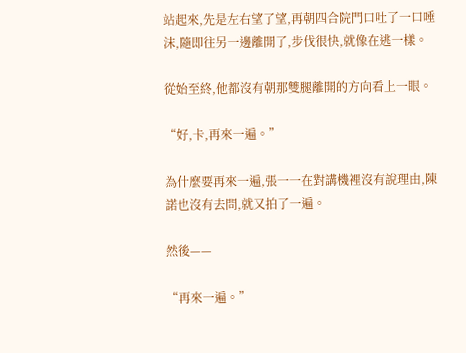站起來,先是左右望了望,再朝四合院門口吐了一口唾沫,隨即往另一邊離開了,步伐很快,就像在逃一樣。

從始至終,他都沒有朝那雙腿離開的方向看上一眼。

“好,卡,再來一遍。”

為什麼要再來一遍,張一一在對講機裡沒有說理由,陳諾也沒有去問,就又拍了一遍。

然後——

“再來一遍。”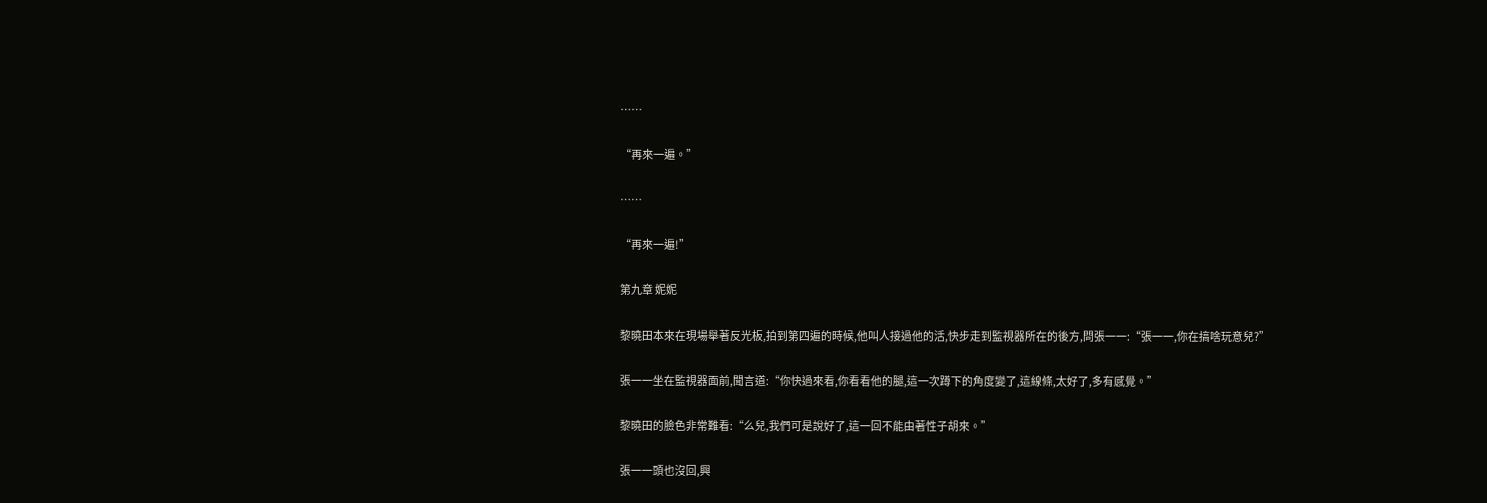……

“再來一遍。”

……

“再來一遍!”

第九章 妮妮

黎曉田本來在現場舉著反光板,拍到第四遍的時候,他叫人接過他的活,快步走到監視器所在的後方,問張一一:“張一一,你在搞啥玩意兒?”

張一一坐在監視器面前,聞言道:“你快過來看,你看看他的腿,這一次蹲下的角度變了,這線條,太好了,多有感覺。”

黎曉田的臉色非常難看:“么兒,我們可是說好了,這一回不能由著性子胡來。”

張一一頭也沒回,興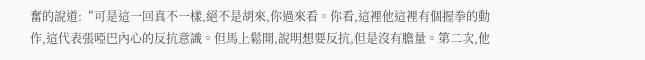奮的說道:“可是這一回真不一樣,絕不是胡來,你過來看。你看,這裡他這裡有個握拳的動作,這代表張啞巴內心的反抗意識。但馬上鬆開,說明想要反抗,但是沒有膽量。第二次,他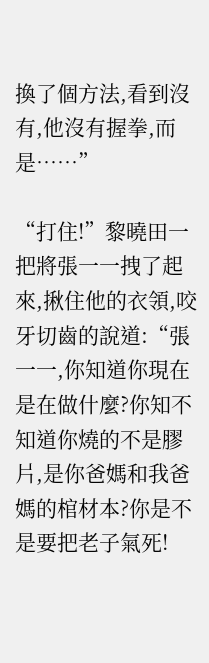換了個方法,看到沒有,他沒有握拳,而是……”

“打住!”黎曉田一把將張一一拽了起來,揪住他的衣領,咬牙切齒的說道:“張一一,你知道你現在是在做什麼?你知不知道你燒的不是膠片,是你爸媽和我爸媽的棺材本?你是不是要把老子氣死!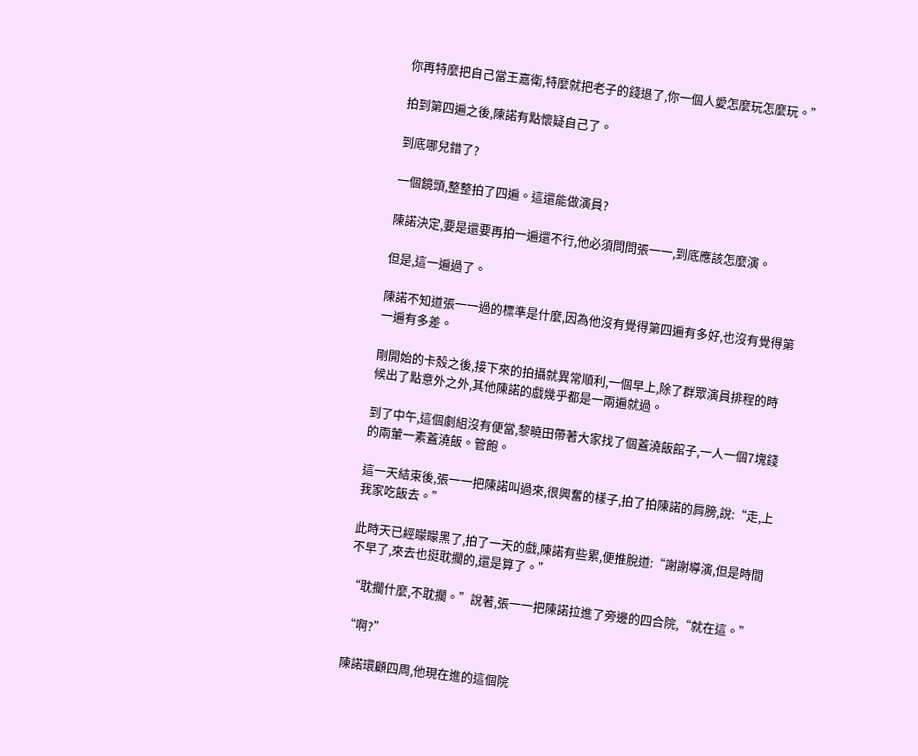你再特麼把自己當王嘉衛,特麼就把老子的錢退了,你一個人愛怎麼玩怎麼玩。”

拍到第四遍之後,陳諾有點懷疑自己了。

到底哪兒錯了?

一個鏡頭,整整拍了四遍。這還能做演員?

陳諾決定,要是還要再拍一遍還不行,他必須問問張一一,到底應該怎麼演。

但是,這一遍過了。

陳諾不知道張一一過的標準是什麼,因為他沒有覺得第四遍有多好,也沒有覺得第一遍有多差。

剛開始的卡殼之後,接下來的拍攝就異常順利,一個早上,除了群眾演員排程的時候出了點意外之外,其他陳諾的戲幾乎都是一兩遍就過。

到了中午,這個劇組沒有便當,黎曉田帶著大家找了個蓋澆飯館子,一人一個7塊錢的兩葷一素蓋澆飯。管飽。

這一天結束後,張一一把陳諾叫過來,很興奮的樣子,拍了拍陳諾的肩膀,說:“走,上我家吃飯去。”

此時天已經矇矇黑了,拍了一天的戲,陳諾有些累,便推脫道:“謝謝導演,但是時間不早了,來去也挺耽擱的,還是算了。”

“耽擱什麼,不耽擱。”說著,張一一把陳諾拉進了旁邊的四合院,“就在這。”

“啊?”

陳諾環顧四周,他現在進的這個院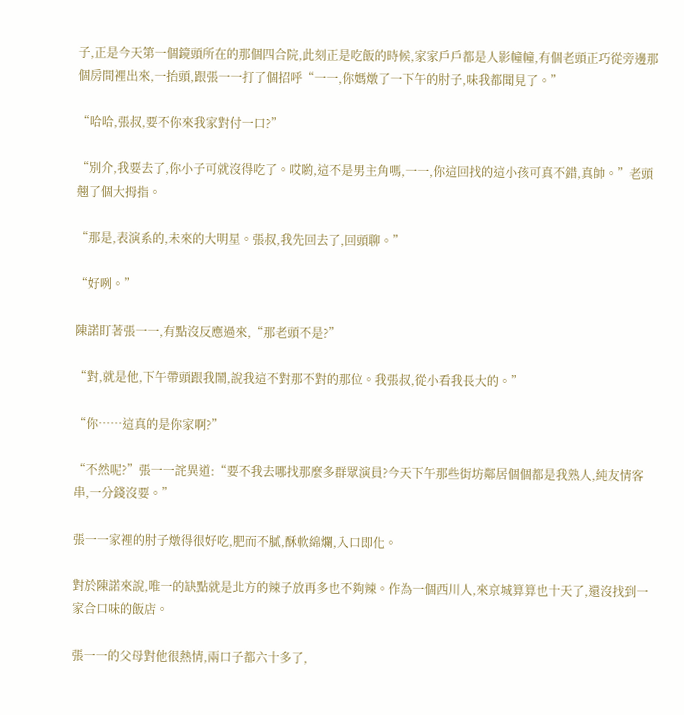子,正是今天第一個鏡頭所在的那個四合院,此刻正是吃飯的時候,家家戶戶都是人影幢幢,有個老頭正巧從旁邊那個房間裡出來,一抬頭,跟張一一打了個招呼“一一,你媽燉了一下午的肘子,味我都聞見了。”

“哈哈,張叔,要不你來我家對付一口?”

“別介,我要去了,你小子可就沒得吃了。哎喲,這不是男主角嗎,一一,你這回找的這小孩可真不錯,真帥。”老頭翹了個大拇指。

“那是,表演系的,未來的大明星。張叔,我先回去了,回頭聊。”

“好咧。”

陳諾盯著張一一,有點沒反應過來,“那老頭不是?”

“對,就是他,下午帶頭跟我鬧,說我這不對那不對的那位。我張叔,從小看我長大的。”

“你……這真的是你家啊?”

“不然呢?”張一一詫異道:“要不我去哪找那麼多群眾演員?今天下午那些街坊鄰居個個都是我熟人,純友情客串,一分錢沒要。”

張一一家裡的肘子燉得很好吃,肥而不膩,酥軟綿爛,入口即化。

對於陳諾來說,唯一的缺點就是北方的辣子放再多也不夠辣。作為一個西川人,來京城算算也十天了,還沒找到一家合口味的飯店。

張一一的父母對他很熱情,兩口子都六十多了,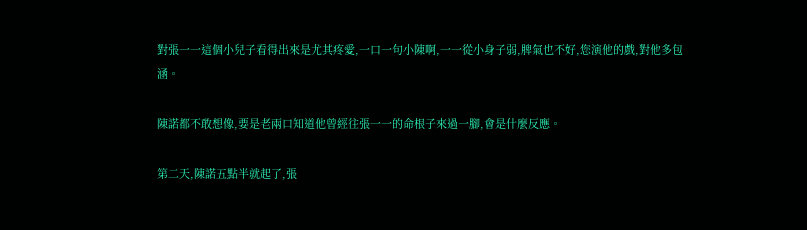對張一一這個小兒子看得出來是尤其疼愛,一口一句小陳啊,一一從小身子弱,脾氣也不好,您演他的戲,對他多包涵。

陳諾都不敢想像,要是老兩口知道他曾經往張一一的命根子來過一腳,會是什麼反應。

第二天,陳諾五點半就起了,張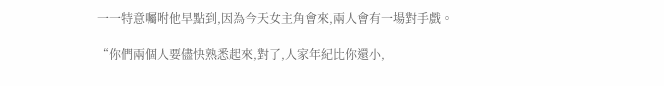一一特意囑咐他早點到,因為今天女主角會來,兩人會有一場對手戲。

“你們兩個人要儘快熟悉起來,對了,人家年紀比你還小,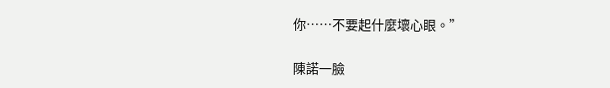你……不要起什麼壞心眼。”

陳諾一臉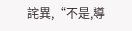詫異,“不是,導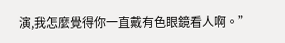演,我怎麼覺得你一直戴有色眼鏡看人啊。”